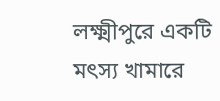লক্ষ্মীপুরে একটি মৎস্য খামারে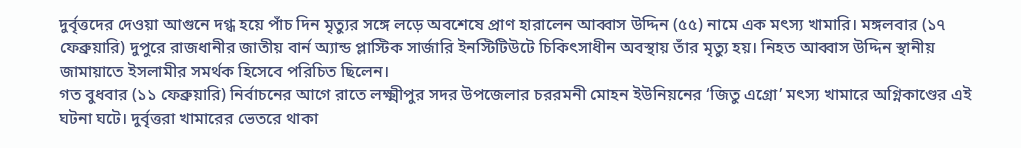দুর্বৃত্তদের দেওয়া আগুনে দগ্ধ হয়ে পাঁচ দিন মৃত্যুর সঙ্গে লড়ে অবশেষে প্রাণ হারালেন আব্বাস উদ্দিন (৫৫) নামে এক মৎস্য খামারি। মঙ্গলবার (১৭ ফেব্রুয়ারি) দুপুরে রাজধানীর জাতীয় বার্ন অ্যান্ড প্লাস্টিক সার্জারি ইনস্টিটিউটে চিকিৎসাধীন অবস্থায় তাঁর মৃত্যু হয়। নিহত আব্বাস উদ্দিন স্থানীয় জামায়াতে ইসলামীর সমর্থক হিসেবে পরিচিত ছিলেন।
গত বুধবার (১১ ফেব্রুয়ারি) নির্বাচনের আগে রাতে লক্ষ্মীপুর সদর উপজেলার চররমনী মোহন ইউনিয়নের ‘জিতু এগ্রো’ মৎস্য খামারে অগ্নিকাণ্ডের এই ঘটনা ঘটে। দুর্বৃত্তরা খামারের ভেতরে থাকা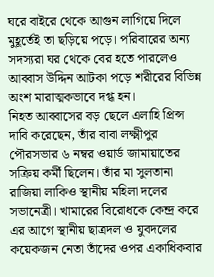ঘরে বাইরে থেকে আগুন লাগিয়ে দিলে মুহূর্তেই তা ছড়িয়ে পড়ে। পরিবারের অন্য সদস্যরা ঘর থেকে বের হতে পারলেও আব্বাস উদ্দিন আটকা পড়ে শরীরের বিভিন্ন অংশ মারাত্মকভাবে দগ্ধ হন।
নিহত আব্বাসের বড় ছেলে এলাহি প্রিন্স দাবি করেছেন, তাঁর বাবা লক্ষ্মীপুর পৌরসভার ৬ নম্বর ওয়ার্ড জামায়াতের সক্রিয় কর্মী ছিলেন। তাঁর মা সুলতানা রাজিয়া লাকিও স্থানীয় মহিলা দলের সভানেত্রী। খামারের বিরোধকে কেন্দ্র করে এর আগে স্থানীয় ছাত্রদল ও যুবদলের কয়েকজন নেতা তাঁদের ওপর একাধিকবার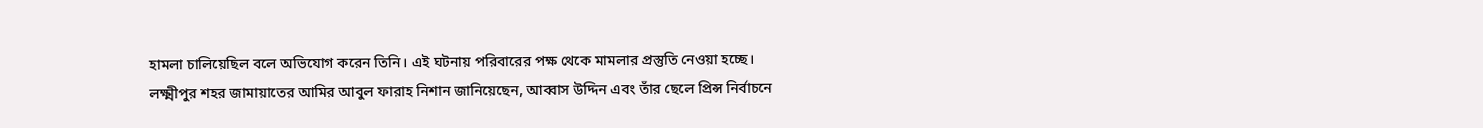হামলা চালিয়েছিল বলে অভিযোগ করেন তিনি। এই ঘটনায় পরিবারের পক্ষ থেকে মামলার প্রস্তুতি নেওয়া হচ্ছে।
লক্ষ্মীপুর শহর জামায়াতের আমির আবুল ফারাহ নিশান জানিয়েছেন, আব্বাস উদ্দিন এবং তাঁর ছেলে প্রিন্স নির্বাচনে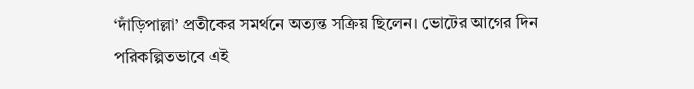‘দাঁড়িপাল্লা’ প্রতীকের সমর্থনে অত্যন্ত সক্রিয় ছিলেন। ভোটের আগের দিন পরিকল্পিতভাবে এই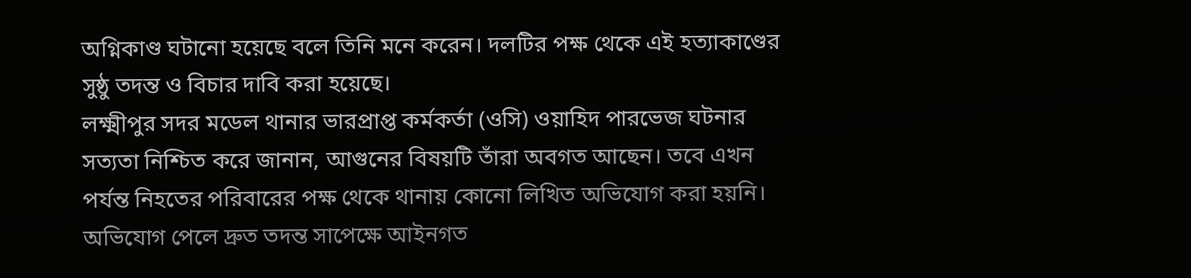অগ্নিকাণ্ড ঘটানো হয়েছে বলে তিনি মনে করেন। দলটির পক্ষ থেকে এই হত্যাকাণ্ডের সুষ্ঠু তদন্ত ও বিচার দাবি করা হয়েছে।
লক্ষ্মীপুর সদর মডেল থানার ভারপ্রাপ্ত কর্মকর্তা (ওসি) ওয়াহিদ পারভেজ ঘটনার সত্যতা নিশ্চিত করে জানান, আগুনের বিষয়টি তাঁরা অবগত আছেন। তবে এখন পর্যন্ত নিহতের পরিবারের পক্ষ থেকে থানায় কোনো লিখিত অভিযোগ করা হয়নি। অভিযোগ পেলে দ্রুত তদন্ত সাপেক্ষে আইনগত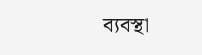ব্যবস্থা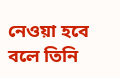নেওয়া হবে বলে তিনি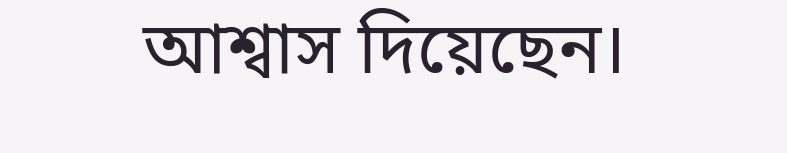আশ্বাস দিয়েছেন।